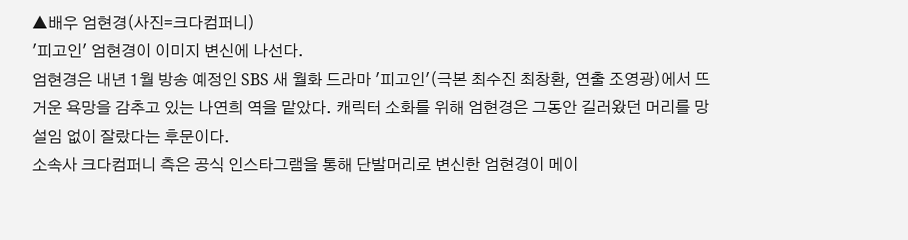▲배우 엄현경(사진=크다컴퍼니)
'피고인' 엄현경이 이미지 변신에 나선다.
엄현경은 내년 1월 방송 예정인 SBS 새 월화 드라마 '피고인'(극본 최수진 최창환, 연출 조영광)에서 뜨거운 욕망을 감추고 있는 나연희 역을 맡았다. 캐릭터 소화를 위해 엄현경은 그동안 길러왔던 머리를 망설임 없이 잘랐다는 후문이다.
소속사 크다컴퍼니 측은 공식 인스타그램을 통해 단발머리로 변신한 엄현경이 메이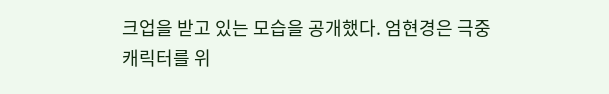크업을 받고 있는 모습을 공개했다. 엄현경은 극중 캐릭터를 위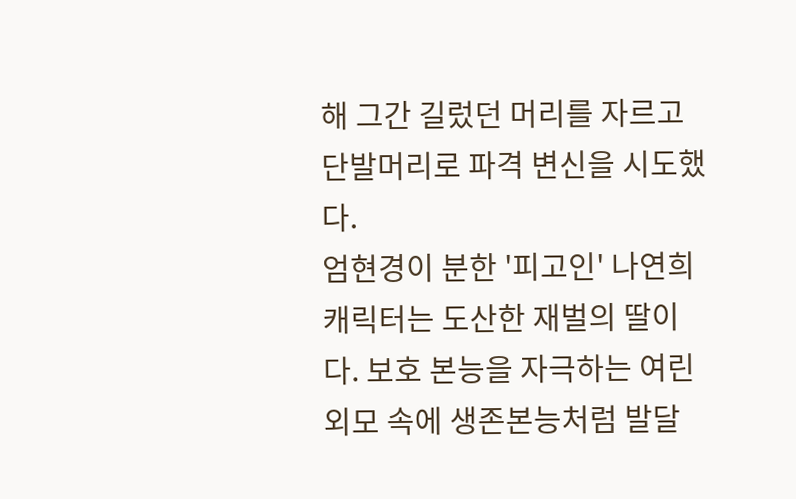해 그간 길렀던 머리를 자르고 단발머리로 파격 변신을 시도했다.
엄현경이 분한 '피고인' 나연희 캐릭터는 도산한 재벌의 딸이다. 보호 본능을 자극하는 여린 외모 속에 생존본능처럼 발달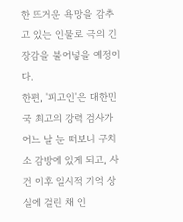한 뜨거운 욕망을 감추고 있는 인물로 극의 긴장감을 불어넣을 예정이다.
한편, '피고인'은 대한민국 최고의 강력 검사가 어느 날 눈 떠보니 구치소 감방에 있게 되고, 사건 이후 일시적 기억 상실에 걸린 채 인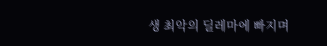생 최악의 딜레마에 빠지며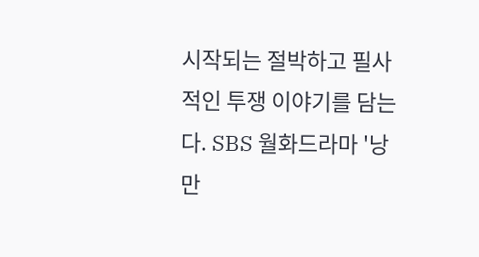시작되는 절박하고 필사적인 투쟁 이야기를 담는다. SBS 월화드라마 '낭만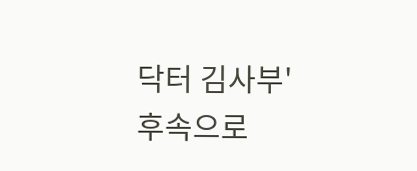닥터 김사부' 후속으로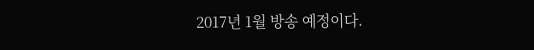2017년 1월 방송 예정이다.